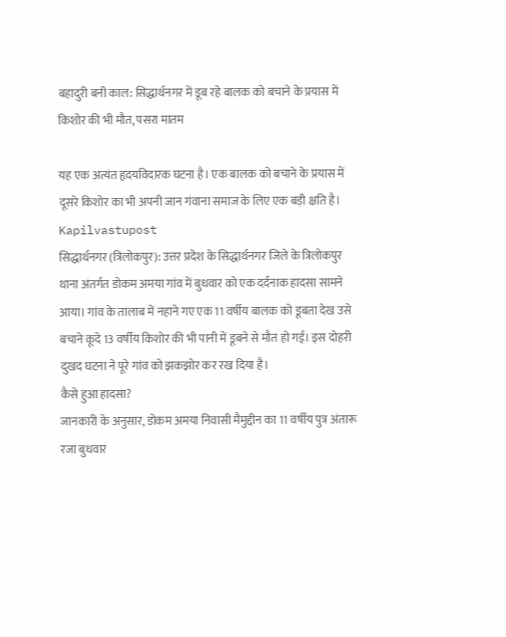बहादुरी बनी काल: सिद्धार्थनगर में डूब रहे बालक को बचाने के प्रयास में किशोर की भी मौत, पसरा मातम

यह एक अत्यंत हृदयविदारक घटना है। एक बालक को बचाने के प्रयास में दूसरे किशोर का भी अपनी जान गंवाना समाज के लिए एक बड़ी क्षति है।
Kapilvastupost
सिद्धार्थनगर (त्रिलोकपुर): उत्तर प्रदेश के सिद्धार्थनगर जिले के त्रिलोकपुर थाना अंतर्गत डोकम अमया गांव में बुधवार को एक दर्दनाक हादसा सामने आया। गांव के तालाब में नहाने गए एक 11 वर्षीय बालक को डूबता देख उसे बचाने कूदे 13 वर्षीय किशोर की भी पानी में डूबने से मौत हो गई। इस दोहरी दुखद घटना ने पूरे गांव को झकझोर कर रख दिया है।
कैसे हुआ हादसा?
जानकारी के अनुसार, डोकम अमया निवासी मैमुद्दीन का 11 वर्षीय पुत्र अंतारू रजा बुधवार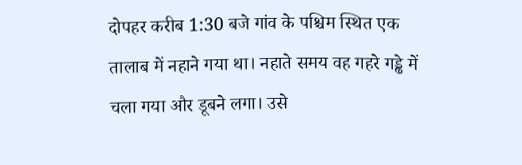दोपहर करीब 1:30 बजे गांव के पश्चिम स्थित एक तालाब में नहाने गया था। नहाते समय वह गहरे गड्ढे में चला गया और डूबने लगा। उसे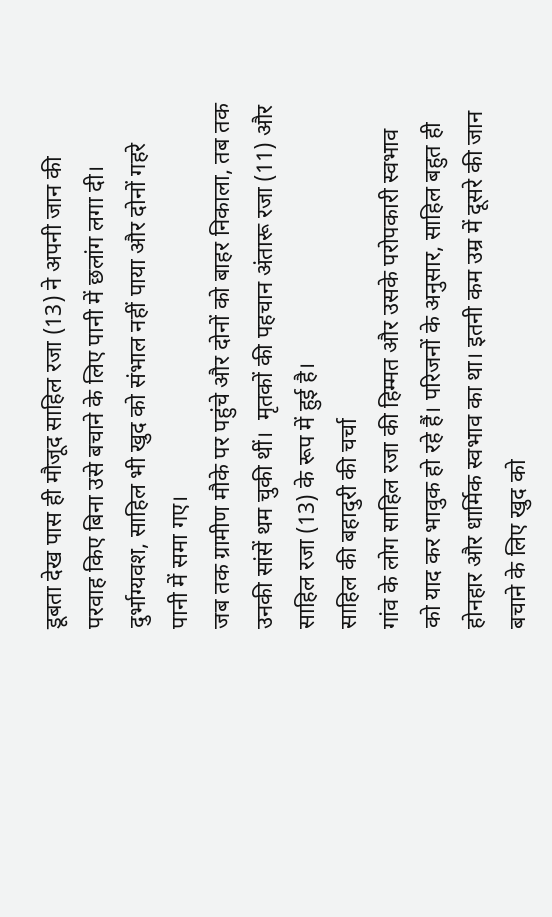डूबता देख पास ही मौजूद साहिल रजा (13) ने अपनी जान की परवाह किए बिना उसे बचाने के लिए पानी में छलांग लगा दी। दुर्भाग्यवश, साहिल भी खुद को संभाल नहीं पाया और दोनों गहरे पानी में समा गए।
जब तक ग्रामीण मौके पर पहुंचे और दोनों को बाहर निकाला, तब तक उनकी सांसें थम चुकी थीं।  मृतकों की पहचान अंतारू रजा (11) और साहिल रजा (13) के रूप में हुई है।
साहिल की बहादुरी की चर्चा
गांव के लोग साहिल रजा की हिम्मत और उसके परोपकारी स्वभाव को याद कर भावुक हो रहे हैं। परिजनों के अनुसार, साहिल बहुत ही होनहार और धार्मिक स्वभाव का था। इतनी कम उम्र में दूसरे की जान बचाने के लिए खुद को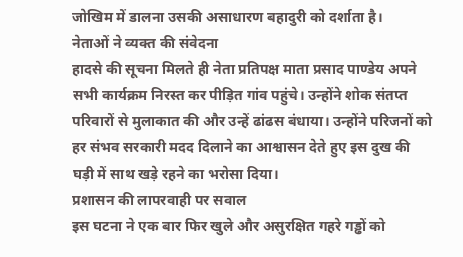जोखिम में डालना उसकी असाधारण बहादुरी को दर्शाता है।
नेताओं ने व्यक्त की संवेदना
हादसे की सूचना मिलते ही नेता प्रतिपक्ष माता प्रसाद पाण्डेय अपने सभी कार्यक्रम निरस्त कर पीड़ित गांव पहुंचे। उन्होंने शोक संतप्त परिवारों से मुलाकात की और उन्हें ढांढस बंधाया। उन्होंने परिजनों को हर संभव सरकारी मदद दिलाने का आश्वासन देते हुए इस दुख की घड़ी में साथ खड़े रहने का भरोसा दिया।
प्रशासन की लापरवाही पर सवाल
इस घटना ने एक बार फिर खुले और असुरक्षित गहरे गड्ढों को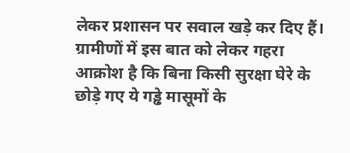लेकर प्रशासन पर सवाल खड़े कर दिए हैं। ग्रामीणों में इस बात को लेकर गहरा आक्रोश है कि बिना किसी सुरक्षा घेरे के छोड़े गए ये गड्ढे मासूमों के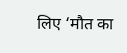लिए ‘मौत का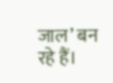जाल’ बन रहे हैं।